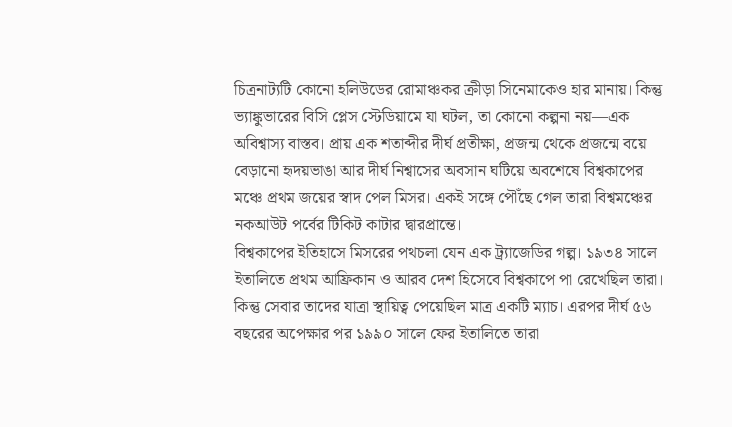চিত্রনাট্যটি কোনো হলিউডের রোমাঞ্চকর ক্রীড়া সিনেমাকেও হার মানায়। কিন্তু ভ্যাঙ্কুভারের বিসি প্লেস স্টেডিয়ামে যা ঘটল, তা কোনো কল্পনা নয়—এক অবিশ্বাস্য বাস্তব। প্রায় এক শতাব্দীর দীর্ঘ প্রতীক্ষা, প্রজন্ম থেকে প্রজন্মে বয়ে বেড়ানো হৃদয়ভাঙা আর দীর্ঘ নিশ্বাসের অবসান ঘটিয়ে অবশেষে বিশ্বকাপের মঞ্চে প্রথম জয়ের স্বাদ পেল মিসর। একই সঙ্গে পৌঁছে গেল তারা বিশ্বমঞ্চের নকআউট পর্বের টিকিট কাটার দ্বারপ্রান্তে।
বিশ্বকাপের ইতিহাসে মিসরের পথচলা যেন এক ট্র্যাজেডির গল্প। ১৯৩৪ সালে ইতালিতে প্রথম আফ্রিকান ও আরব দেশ হিসেবে বিশ্বকাপে পা রেখেছিল তারা। কিন্তু সেবার তাদের যাত্রা স্থায়িত্ব পেয়েছিল মাত্র একটি ম্যাচ। এরপর দীর্ঘ ৫৬ বছরের অপেক্ষার পর ১৯৯০ সালে ফের ইতালিতে তারা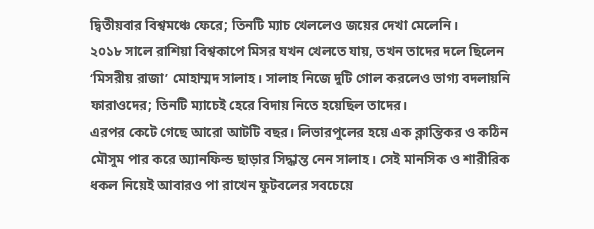দ্বিতীয়বার বিশ্বমঞ্চে ফেরে; তিনটি ম্যাচ খেললেও জয়ের দেখা মেলেনি।
২০১৮ সালে রাশিয়া বিশ্বকাপে মিসর যখন খেলতে যায়, তখন তাদের দলে ছিলেন ‘মিসরীয় রাজা’ মোহাম্মদ সালাহ। সালাহ নিজে দুটি গোল করলেও ভাগ্য বদলায়নি ফারাওদের; তিনটি ম্যাচেই হেরে বিদায় নিতে হয়েছিল তাদের।
এরপর কেটে গেছে আরো আটটি বছর। লিভারপুলের হয়ে এক ক্লান্তিকর ও কঠিন মৌসুম পার করে অ্যানফিল্ড ছাড়ার সিদ্ধান্ত নেন সালাহ। সেই মানসিক ও শারীরিক ধকল নিয়েই আবারও পা রাখেন ফুটবলের সবচেয়ে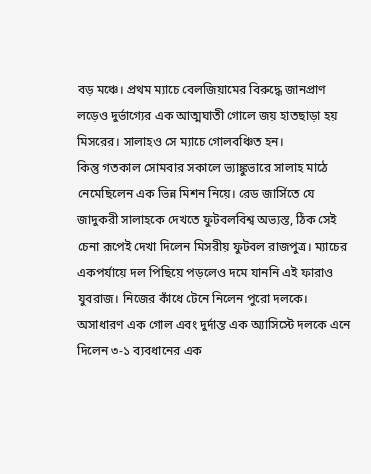বড় মঞ্চে। প্রথম ম্যাচে বেলজিয়ামের বিরুদ্ধে জানপ্রাণ লড়েও দুর্ভাগ্যের এক আত্মঘাতী গোলে জয় হাতছাড়া হয় মিসরের। সালাহও সে ম্যাচে গোলবঞ্চিত হন।
কিন্তু গতকাল সোমবার সকালে ভ্যাঙ্কুভারে সালাহ মাঠে নেমেছিলেন এক ভিন্ন মিশন নিয়ে। রেড জার্সিতে যে জাদুকরী সালাহকে দেখতে ফুটবলবিশ্ব অভ্যস্ত, ঠিক সেই চেনা রূপেই দেখা দিলেন মিসরীয় ফুটবল রাজপুত্র। ম্যাচের একপর্যায়ে দল পিছিয়ে পড়লেও দমে যাননি এই ফারাও যুবরাজ। নিজের কাঁধে টেনে নিলেন পুরো দলকে। অসাধারণ এক গোল এবং দুর্দান্ত এক অ্যাসিস্টে দলকে এনে দিলেন ৩-১ ব্যবধানের এক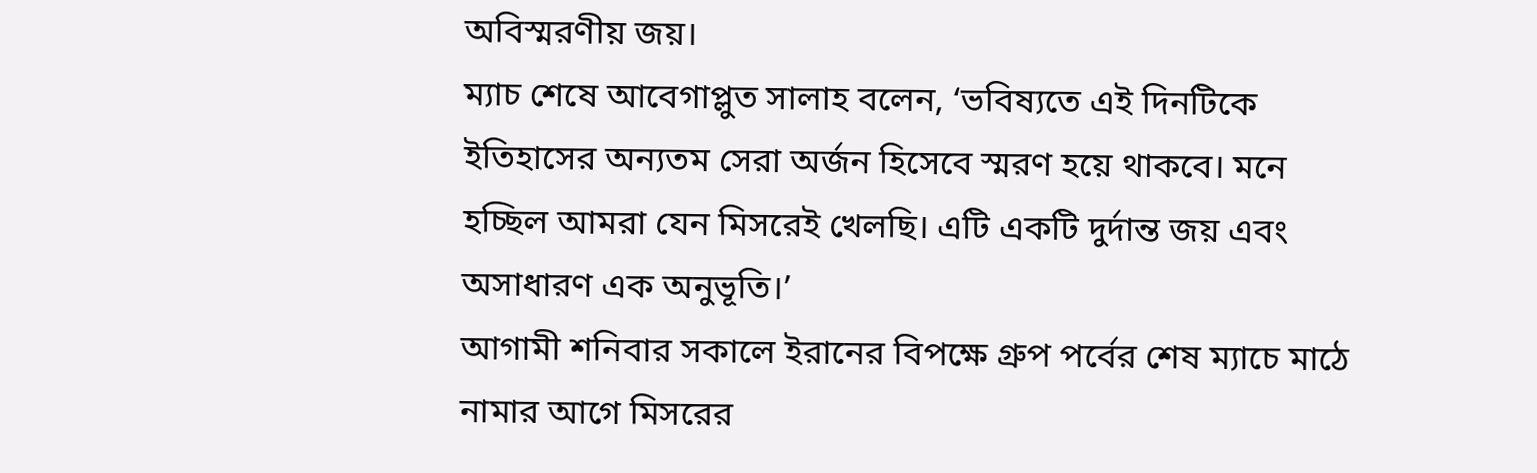অবিস্মরণীয় জয়।
ম্যাচ শেষে আবেগাপ্লুত সালাহ বলেন, ‘ভবিষ্যতে এই দিনটিকে ইতিহাসের অন্যতম সেরা অর্জন হিসেবে স্মরণ হয়ে থাকবে। মনে হচ্ছিল আমরা যেন মিসরেই খেলছি। এটি একটি দুর্দান্ত জয় এবং অসাধারণ এক অনুভূতি।’
আগামী শনিবার সকালে ইরানের বিপক্ষে গ্রুপ পর্বের শেষ ম্যাচে মাঠে নামার আগে মিসরের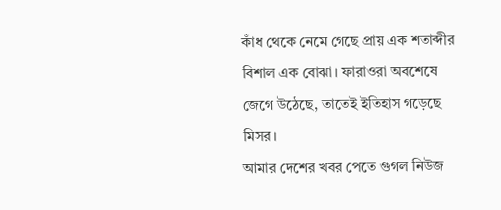কাঁধ থেকে নেমে গেছে প্রায় এক শতাব্দীর বিশাল এক বোঝা। ফারাওরা অবশেষে জেগে উঠেছে, তাতেই ইতিহাস গড়েছে মিসর।
আমার দেশের খবর পেতে গুগল নিউজ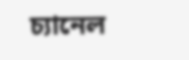চ্যানেল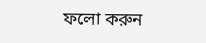ফলো করুন